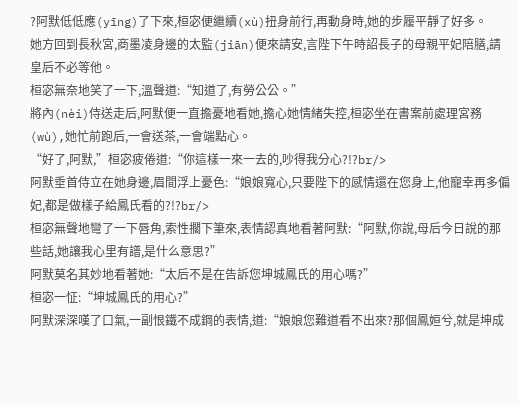?阿默低低應(yīng)了下來,桓宓便繼續(xù)扭身前行,再動身時,她的步履平靜了好多。
她方回到長秋宮,商墨凌身邊的太監(jiān)便來請安,言陛下午時詔長子的母親平妃陪膳,請皇后不必等他。
桓宓無奈地笑了一下,溫聲道:“知道了,有勞公公。”
將內(nèi)侍送走后,阿默便一直擔憂地看她,擔心她情緒失控,桓宓坐在書案前處理宮務(wù),她忙前跑后,一會送茶,一會端點心。
“好了,阿默,”桓宓疲倦道:“你這樣一來一去的,吵得我分心?!?br/>
阿默垂首侍立在她身邊,眉間浮上憂色:“娘娘寬心,只要陛下的感情還在您身上,他寵幸再多偏妃,都是做樣子給鳳氏看的?!?br/>
桓宓無聲地彎了一下唇角,索性擱下筆來,表情認真地看著阿默:“阿默,你說,母后今日說的那些話,她讓我心里有譜,是什么意思?”
阿默莫名其妙地看著她:“太后不是在告訴您坤城鳳氏的用心嗎?”
桓宓一怔:“坤城鳳氏的用心?”
阿默深深嘆了口氣,一副恨鐵不成鋼的表情,道:“娘娘您難道看不出來?那個鳳姮兮,就是坤成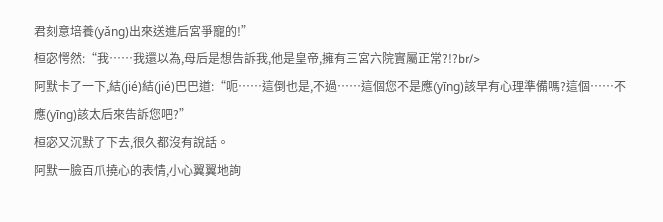君刻意培養(yǎng)出來送進后宮爭寵的!”
桓宓愕然:“我……我還以為,母后是想告訴我,他是皇帝,擁有三宮六院實屬正常?!?br/>
阿默卡了一下,結(jié)結(jié)巴巴道:“呃……這倒也是,不過……這個您不是應(yīng)該早有心理準備嗎?這個……不應(yīng)該太后來告訴您吧?”
桓宓又沉默了下去,很久都沒有說話。
阿默一臉百爪撓心的表情,小心翼翼地詢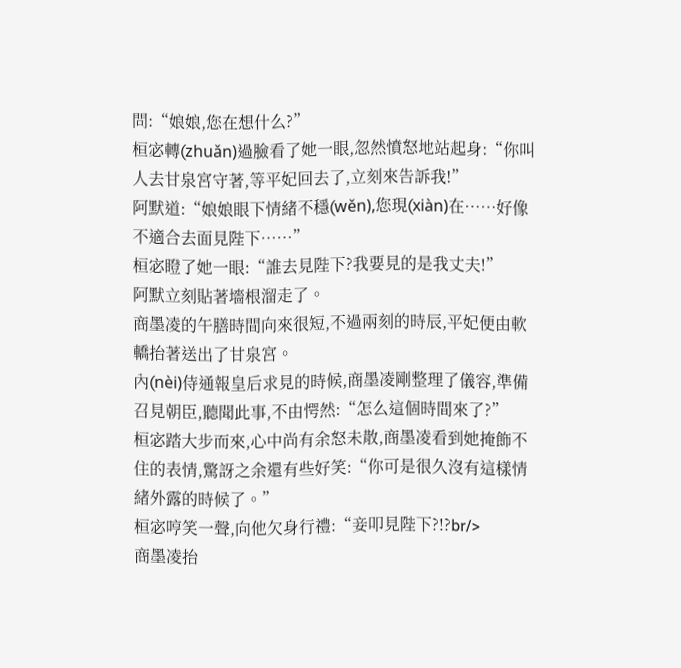問:“娘娘,您在想什么?”
桓宓轉(zhuǎn)過臉看了她一眼,忽然憤怒地站起身:“你叫人去甘泉宮守著,等平妃回去了,立刻來告訴我!”
阿默道:“娘娘眼下情緒不穩(wěn),您現(xiàn)在……好像不適合去面見陛下……”
桓宓瞪了她一眼:“誰去見陛下?我要見的是我丈夫!”
阿默立刻貼著墻根溜走了。
商墨凌的午膳時間向來很短,不過兩刻的時辰,平妃便由軟轎抬著送出了甘泉宮。
內(nèi)侍通報皇后求見的時候,商墨凌剛整理了儀容,準備召見朝臣,聽聞此事,不由愕然:“怎么這個時間來了?”
桓宓踏大步而來,心中尚有余怒未散,商墨凌看到她掩飾不住的表情,驚訝之余還有些好笑:“你可是很久沒有這樣情緒外露的時候了。”
桓宓哼笑一聲,向他欠身行禮:“妾叩見陛下?!?br/>
商墨凌抬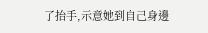了抬手,示意她到自己身邊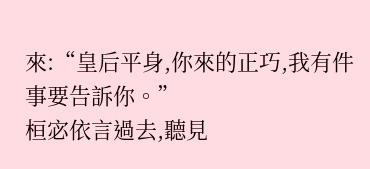來:“皇后平身,你來的正巧,我有件事要告訴你。”
桓宓依言過去,聽見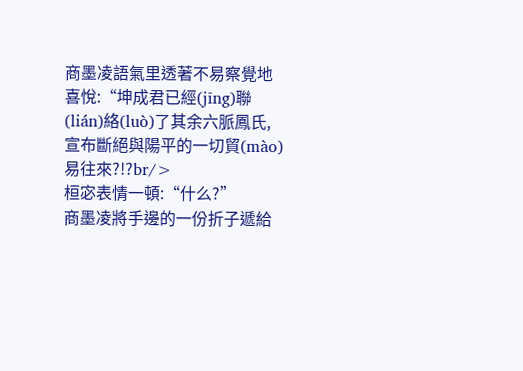商墨凌語氣里透著不易察覺地喜悅:“坤成君已經(jīng)聯(lián)絡(luò)了其余六脈鳳氏,宣布斷絕與陽平的一切貿(mào)易往來?!?br/>
桓宓表情一頓:“什么?”
商墨凌將手邊的一份折子遞給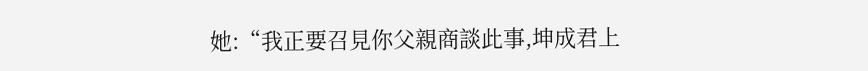她:“我正要召見你父親商談此事,坤成君上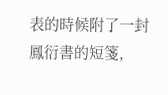表的時候附了一封鳳衍書的短箋,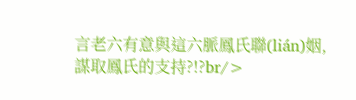言老六有意與這六脈鳳氏聯(lián)姻,謀取鳳氏的支持?!?br/>